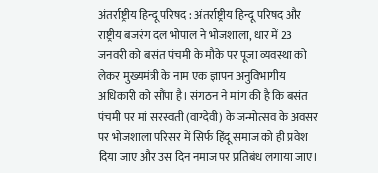अंतर्राष्ट्रीय हिन्दू परिषद : अंतर्राष्ट्रीय हिन्दू परिषद और राष्ट्रीय बजरंग दल भोपाल ने भोजशाला, धार में 23 जनवरी को बसंत पंचमी के मौके पर पूजा व्यवस्था को लेकर मुख्यमंत्री के नाम एक ज्ञापन अनुविभागीय अधिकारी को सौंपा है। संगठन ने मांग की है कि बसंत पंचमी पर मां सरस्वती (वाग्देवी) के जन्मोत्सव के अवसर पर भोजशाला परिसर में सिर्फ हिंदू समाज को ही प्रवेश दिया जाए और उस दिन नमाज पर प्रतिबंध लगाया जाए।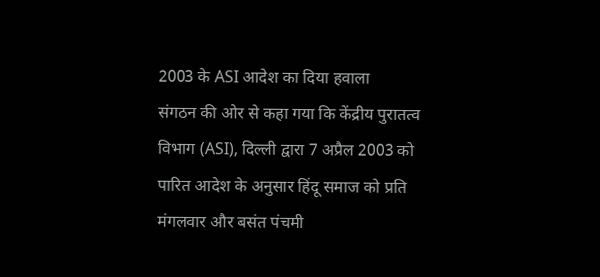2003 के ASI आदेश का दिया हवाला
संगठन की ओर से कहा गया कि केंद्रीय पुरातत्व विभाग (ASI), दिल्ली द्वारा 7 अप्रैल 2003 को पारित आदेश के अनुसार हिंदू समाज को प्रति मंगलवार और बसंत पंचमी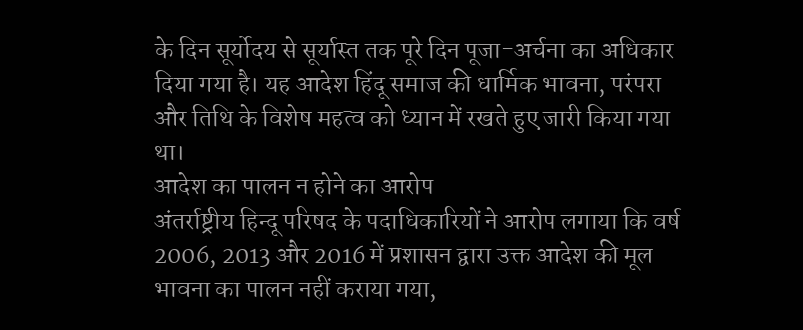के दिन सूर्योदय से सूर्यास्त तक पूरे दिन पूजा-अर्चना का अधिकार दिया गया है। यह आदेश हिंदू समाज की धार्मिक भावना, परंपरा और तिथि के विशेष महत्व को ध्यान में रखते हुए जारी किया गया था।
आदेश का पालन न होने का आरोप
अंतर्राष्ट्रीय हिन्दू परिषद के पदाधिकारियों ने आरोप लगाया कि वर्ष 2006, 2013 और 2016 में प्रशासन द्वारा उक्त आदेश की मूल भावना का पालन नहीं कराया गया,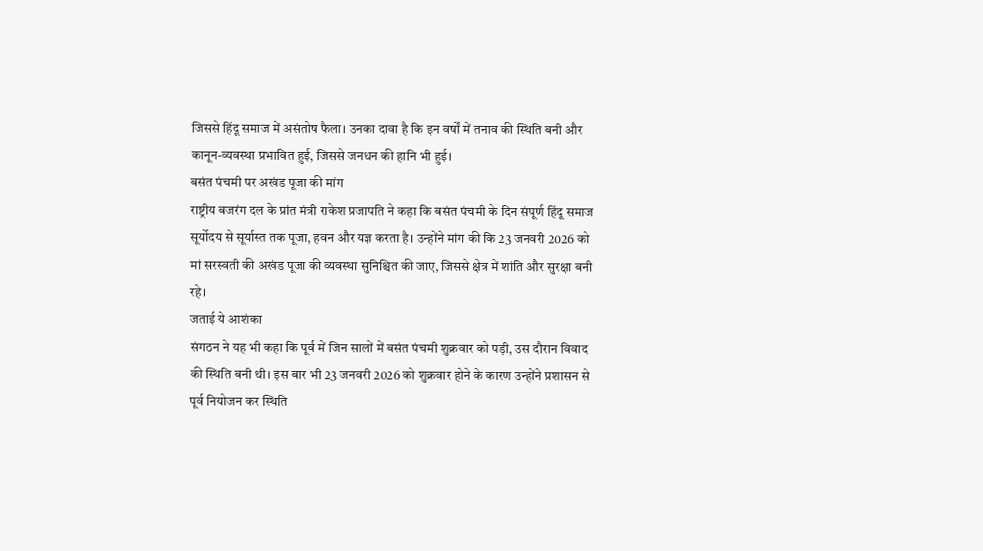जिससे हिंदू समाज में असंतोष फैला। उनका दावा है कि इन वर्षों में तनाव की स्थिति बनी और कानून-व्यवस्था प्रभावित हुई, जिससे जनधन की हानि भी हुई।
बसंत पंचमी पर अखंड पूजा की मांग
राष्ट्रीय बजरंग दल के प्रांत मंत्री राकेश प्रजापति ने कहा कि बसंत पंचमी के दिन संपूर्ण हिंदू समाज सूर्योदय से सूर्यास्त तक पूजा, हवन और यज्ञ करता है। उन्होंने मांग की कि 23 जनवरी 2026 को मां सरस्वती की अखंड पूजा की व्यवस्था सुनिश्चित की जाए, जिससे क्षेत्र में शांति और सुरक्षा बनी रहे।
जताई ये आशंका
संगठन ने यह भी कहा कि पूर्व में जिन सालों में बसंत पंचमी शुक्रवार को पड़ी, उस दौरान विवाद की स्थिति बनी थी। इस बार भी 23 जनवरी 2026 को शुक्रवार होने के कारण उन्होंने प्रशासन से पूर्व नियोजन कर स्थिति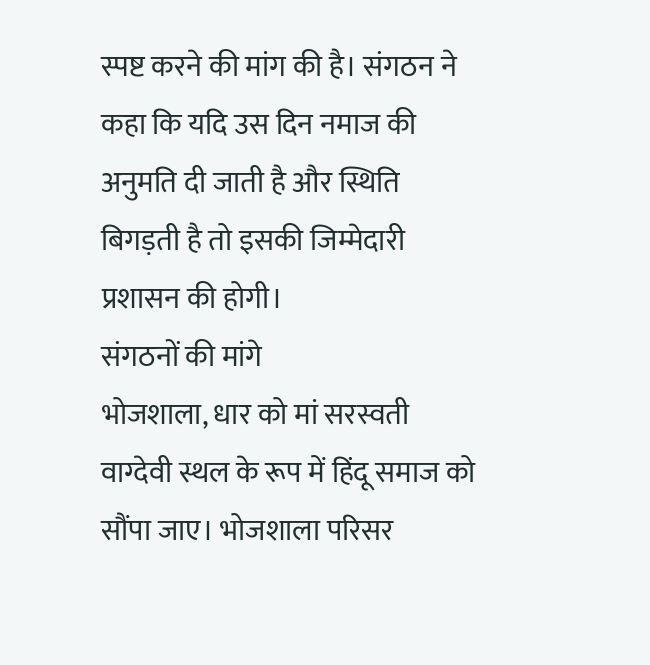स्पष्ट करने की मांग की है। संगठन ने कहा कि यदि उस दिन नमाज की अनुमति दी जाती है और स्थिति बिगड़ती है तो इसकी जिम्मेदारी प्रशासन की होगी।
संगठनों की मांगे
भोजशाला, धार को मां सरस्वती वाग्देवी स्थल के रूप में हिंदू समाज को सौंपा जाए। भोजशाला परिसर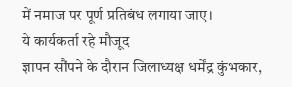में नमाज पर पूर्ण प्रतिबंध लगाया जाए।
ये कार्यकर्ता रहे मौजूद
ज्ञापन सौंपने के दौरान जिलाध्यक्ष धर्मेंद्र कुंभकार,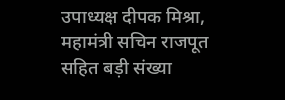उपाध्यक्ष दीपक मिश्रा, महामंत्री सचिन राजपूत सहित बड़ी संख्या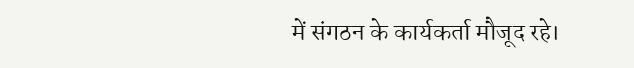में संगठन के कार्यकर्ता मौजूद रहे।